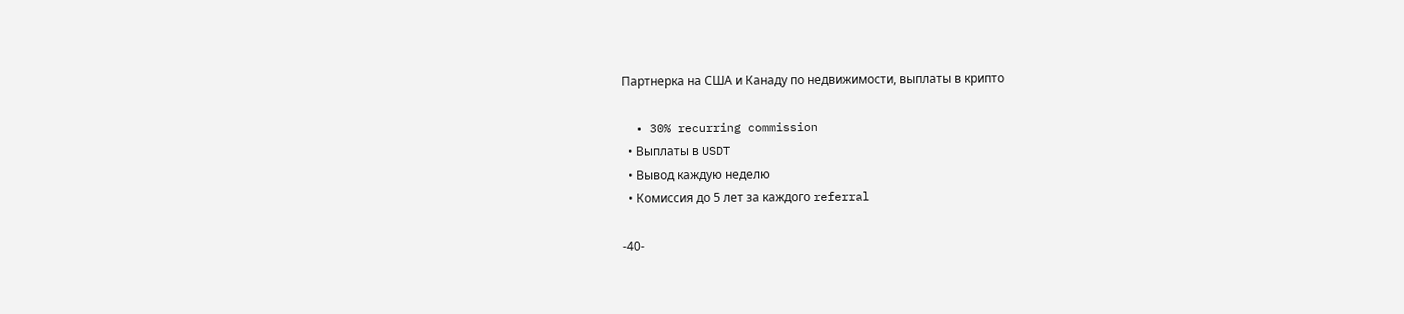Партнерка на США и Канаду по недвижимости, выплаты в крипто

  • 30% recurring commission
  • Выплаты в USDT
  • Вывод каждую неделю
  • Комиссия до 5 лет за каждого referral

-40-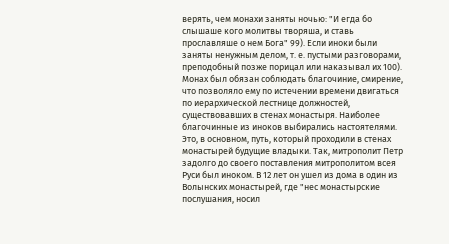верять, чем монахи заняты ночью: "И егда бо слышаше кого молитвы творяша, и ставь прославляше о нем Бога" 99). Если иноки были заняты ненужным делом, т. е. пустыми разговорами, преподобный позже порицал или наказывал их 100). Монах был обязан соблюдать благочиние, смирение, что позволяло ему по истечении времени двигаться по иерархической лестнице должностей, существовавших в стенах монастыря. Наиболее благочинные из иноков выбирались настоятелями. Это, в основном, путь, который проходили в стенах монастырей будущие владыки. Так, митрополит Петр задолго до своего поставления митрополитом всея Руси был иноком. В 12 лет он ушел из дома в один из Волынских монастырей, где "нес монастырские послушания, носил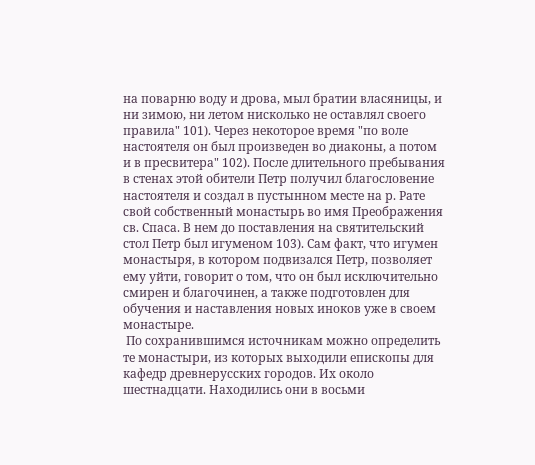на поварню воду и дрова, мыл братии власяницы, и ни зимою, ни летом нисколько не оставлял своего правила" 101). Через некоторое время "по воле настоятеля он был произведен во диаконы, а потом и в пресвитера" 102). После длительного пребывания в стенах этой обители Петр получил благословение настоятеля и создал в пустынном месте на р. Рате свой собственный монастырь во имя Преображения св. Спаса. В нем до поставления на святительский стол Петр был игуменом 103). Сам факт, что игумен монастыря, в котором подвизался Петр, позволяет ему уйти, говорит о том, что он был исключительно смирен и благочинен, а также подготовлен для обучения и наставления новых иноков уже в своем монастыре.
 По сохранившимся источникам можно определить те монастыри, из которых выходили епископы для кафедр древнерусских городов. Их около шестнадцати. Находились они в восьми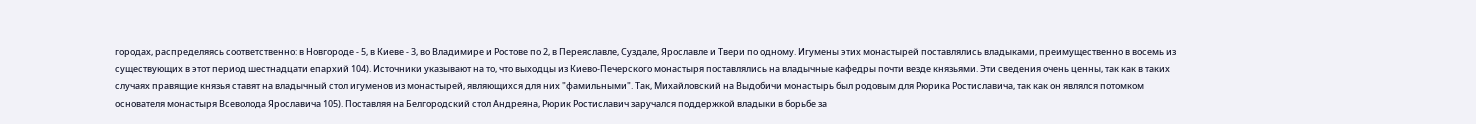городах, распределяясь соответственно: в Новгороде - 5, в Киеве - 3, во Владимире и Ростове по 2, в Переяславле, Суздале, Ярославле и Твери по одному. Игумены этих монастырей поставлялись владыками, преимущественно в восемь из существующих в этот период шестнадцати епархий 104). Источники указывают на то, что выходцы из Киево-Печерского монастыря поставлялись на владычные кафедры почти везде князьями. Эти сведения очень ценны, так как в таких случаях правящие князья ставят на владычный стол игуменов из монастырей, являющихся для них "фамильными". Так, Михайловский на Выдобичи монастырь был родовым для Рюрика Ростиславича, так как он являлся потомком основателя монастыря Всеволода Ярославича 105). Поставляя на Белгородский стол Андреяна, Рюрик Ростиславич заручался поддержкой владыки в борьбе за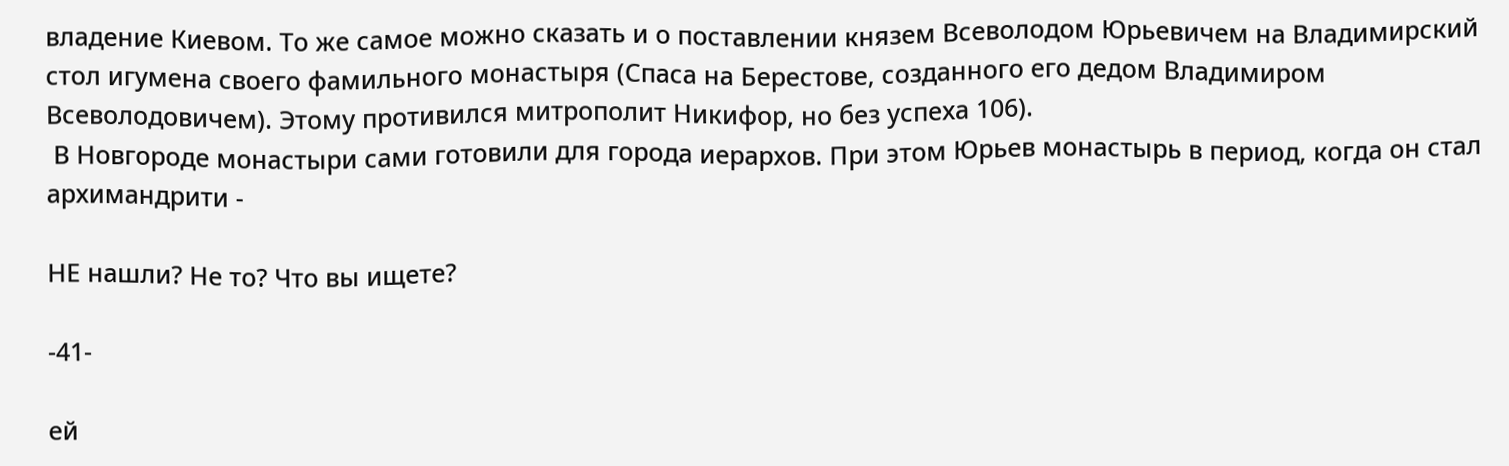владение Киевом. То же самое можно сказать и о поставлении князем Всеволодом Юрьевичем на Владимирский стол игумена своего фамильного монастыря (Спаса на Берестове, созданного его дедом Владимиром Всеволодовичем). Этому противился митрополит Никифор, но без успеха 106).
 В Новгороде монастыри сами готовили для города иерархов. При этом Юрьев монастырь в период, когда он стал архимандрити -

НЕ нашли? Не то? Что вы ищете?

-41-

ей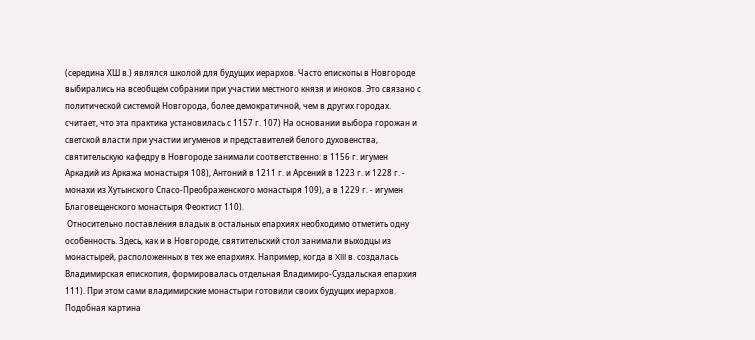(середина ХШ в.) являлся школой для будущих иерархов. Часто епископы в Новгороде выбирались на всеобщем собрании при участии местного князя и иноков. Это связано с политической системой Новгорода, более демократичной, чем в других городах. считает, что эта практика установилась с 1157 г. 107) На основании выбора горожан и светской власти при участии игуменов и представителей белого духовенства, святительскую кафедру в Новгороде занимали соответственно: в 1156 г. игумен Аркадий из Аркажа монастыря 108), Антоний в 1211 г. и Арсений в 1223 г. и 1228 г. - монахи из Хутынского Спасо-Преображенского монастыря 109), а в 1229 г. - игумен Благовещенского монастыря Феоктист 110).
 Относительно поставления владык в остальных епархиях необходимо отметить одну особенность. Здесь, как и в Новгороде, святительский стол занимали выходцы из монастырей, расположенных в тех же епархиях. Например, когда в XIII в. создалась Владимирская епископия, формировалась отдельная Владимиро-Суздальская епархия 111). При этом сами владимирские монастыри готовили своих будущих иерархов. Подобная картина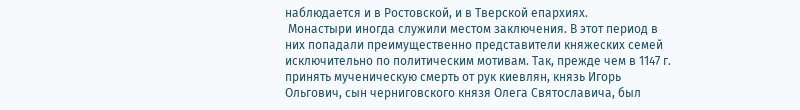наблюдается и в Ростовской, и в Тверской епархиях.
 Монастыри иногда служили местом заключения. В этот период в них попадали преимущественно представители княжеских семей исключительно по политическим мотивам. Так, прежде чем в 1147 г. принять мученическую смерть от рук киевлян, князь Игорь Ольгович, сын черниговского князя Олега Святославича, был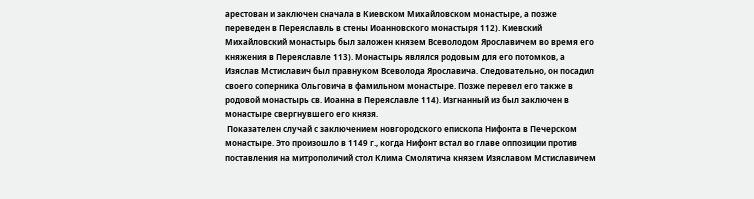арестован и заключен сначала в Киевском Михайловском монастыре, а позже переведен в Переяславль в стены Иоанновского монастыря 112). Киевский Михайловский монастырь был заложен князем Всеволодом Ярославичем во время его княжения в Переяславле 113). Монастырь являлся родовым для его потомков, а Изяслав Мстиславич был правнуком Всеволода Ярославича. Следовательно, он посадил своего соперника Ольговича в фамильном монастыре. Позже перевел его также в родовой монастырь св. Иоанна в Переяславле 114). Изгнанный из был заключен в монастыре свергнувшего его князя.
 Показателен случай с заключением новгородского епископа Нифонта в Печерском монастыре. Это произошло в 1149 г., когда Нифонт встал во главе оппозиции против поставления на митрополичий стол Клима Смолятича князем Изяславом Мстиславичем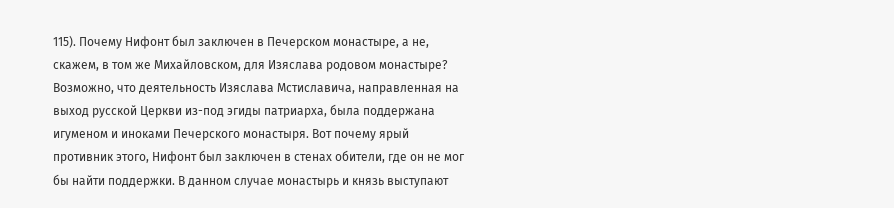115). Почему Нифонт был заключен в Печерском монастыре, а не, скажем, в том же Михайловском, для Изяслава родовом монастыре? Возможно, что деятельность Изяслава Мстиславича, направленная на выход русской Церкви из-под эгиды патриарха, была поддержана игуменом и иноками Печерского монастыря. Вот почему ярый противник этого, Нифонт был заключен в стенах обители, где он не мог бы найти поддержки. В данном случае монастырь и князь выступают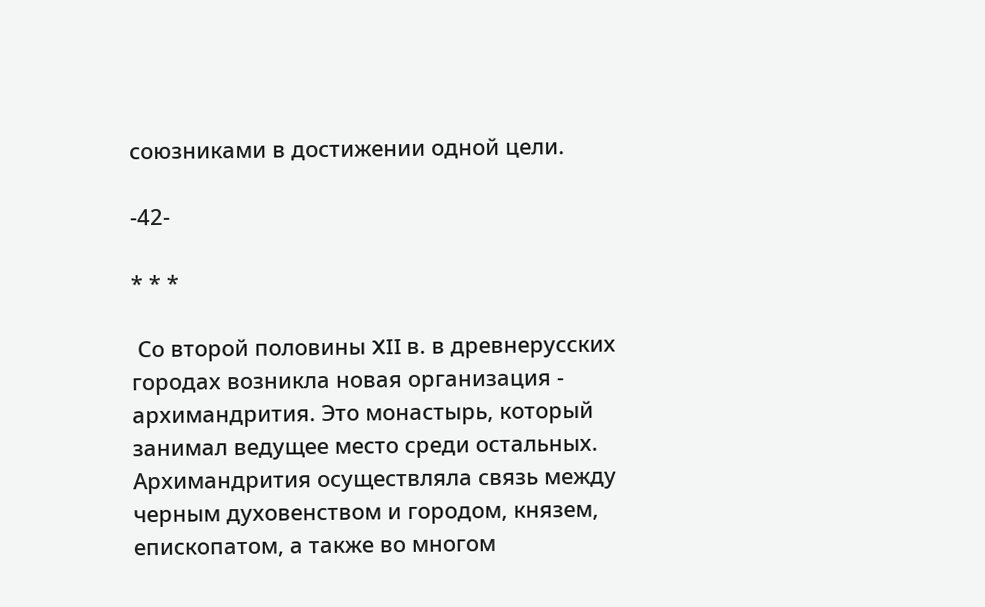союзниками в достижении одной цели.

-42-

* * *

 Со второй половины XII в. в древнерусских городах возникла новая организация - архимандрития. Это монастырь, который занимал ведущее место среди остальных. Архимандрития осуществляла связь между черным духовенством и городом, князем, епископатом, а также во многом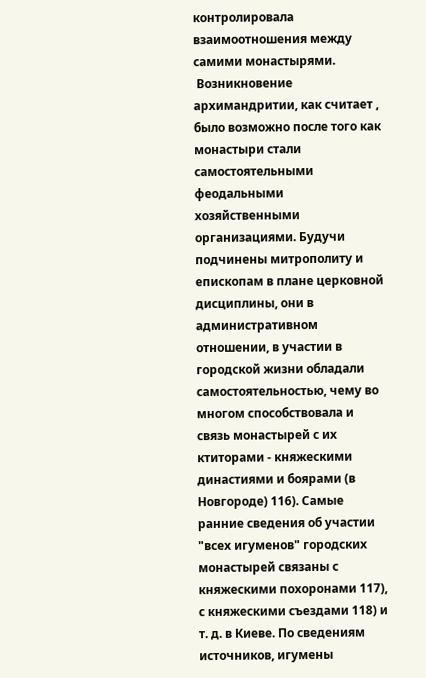контролировала взаимоотношения между самими монастырями.
 Возникновение архимандритии, как считает , было возможно после того как монастыри стали самостоятельными феодальными хозяйственными организациями. Будучи подчинены митрополиту и епископам в плане церковной дисциплины, они в административном отношении, в участии в городской жизни обладали самостоятельностью, чему во многом способствовала и связь монастырей с их ктиторами - княжескими династиями и боярами (в Новгороде) 116). Самые ранние сведения об участии "всех игуменов" городских монастырей связаны с княжескими похоронами 117), с княжескими съездами 118) и т. д. в Киеве. По сведениям источников, игумены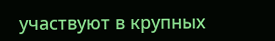участвуют в крупных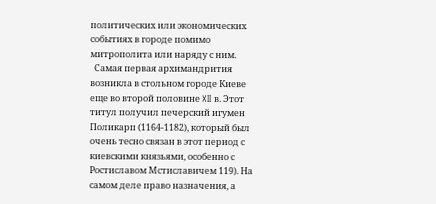политических или экономических событиях в городе помимо митрополита или наряду с ним.
  Самая первая архимандрития возникла в стольном городе Киеве еще во второй половине XII в. Этот титул получил печерский игумен Поликарп (1164-1182), который был очень тесно связан в этот период с киевскими князьями, особенно с Ростиславом Мстиславичем 119). На самом деле право назначения, а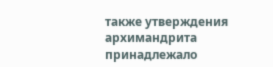также утверждения архимандрита принадлежало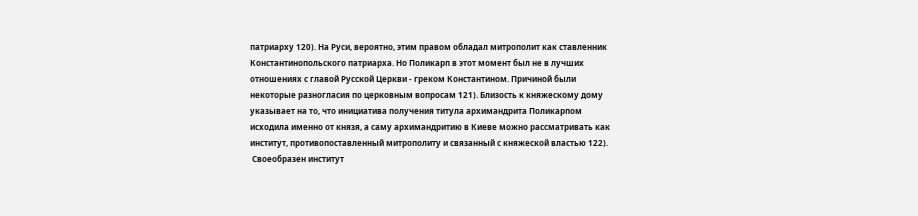патриарху 120). На Руси, вероятно, этим правом обладал митрополит как ставленник Константинопольского патриарха. Но Поликарп в этот момент был не в лучших отношениях с главой Русской Церкви - греком Константином. Причиной были некоторые разногласия по церковным вопросам 121). Близость к княжескому дому указывает на то, что инициатива получения титула архимандрита Поликарпом исходила именно от князя, а саму архимандритию в Киеве можно рассматривать как институт, противопоставленный митрополиту и связанный с княжеской властью 122).
 Своеобразен институт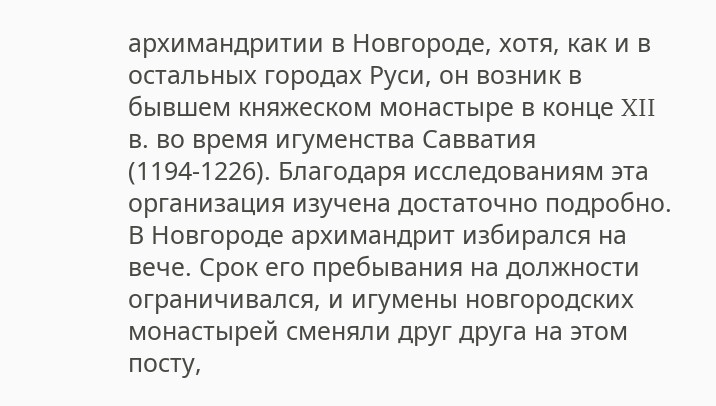архимандритии в Новгороде, хотя, как и в остальных городах Руси, он возник в бывшем княжеском монастыре в конце XII в. во время игуменства Савватия (1194-1226). Благодаря исследованиям эта организация изучена достаточно подробно. В Новгороде архимандрит избирался на вече. Срок его пребывания на должности ограничивался, и игумены новгородских монастырей сменяли друг друга на этом посту,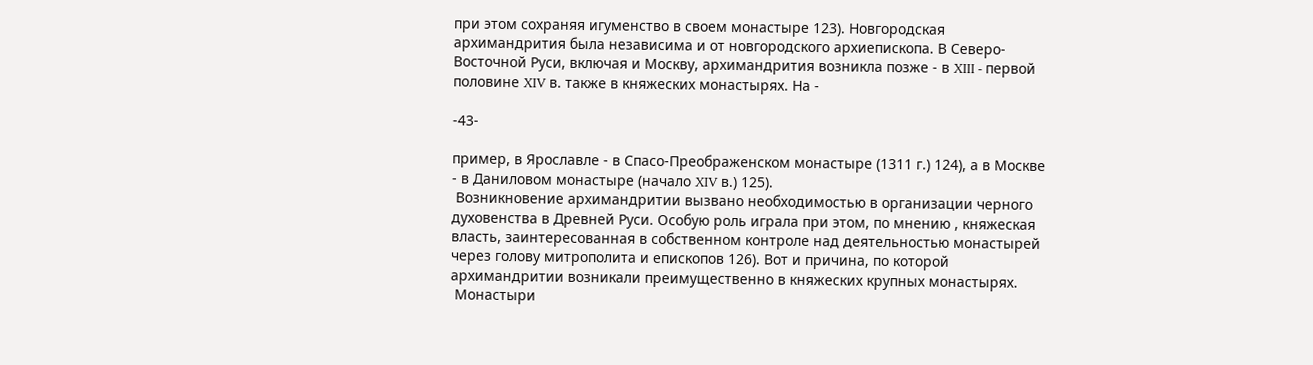при этом сохраняя игуменство в своем монастыре 123). Новгородская архимандрития была независима и от новгородского архиепископа. В Северо-Восточной Руси, включая и Москву, архимандрития возникла позже - в XIII - первой половине XIV в. также в княжеских монастырях. На -

-43-

пример, в Ярославле - в Спасо-Преображенском монастыре (1311 г.) 124), а в Москве - в Даниловом монастыре (начало XIV в.) 125).
 Возникновение архимандритии вызвано необходимостью в организации черного духовенства в Древней Руси. Особую роль играла при этом, по мнению , княжеская власть, заинтересованная в собственном контроле над деятельностью монастырей через голову митрополита и епископов 126). Вот и причина, по которой архимандритии возникали преимущественно в княжеских крупных монастырях.
 Монастыри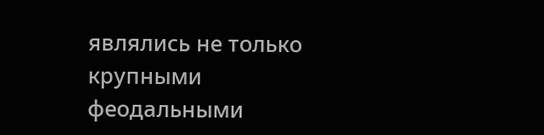являлись не только крупными феодальными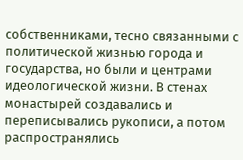собственниками, тесно связанными с политической жизнью города и государства, но были и центрами идеологической жизни. В стенах монастырей создавались и переписывались рукописи, а потом распространялись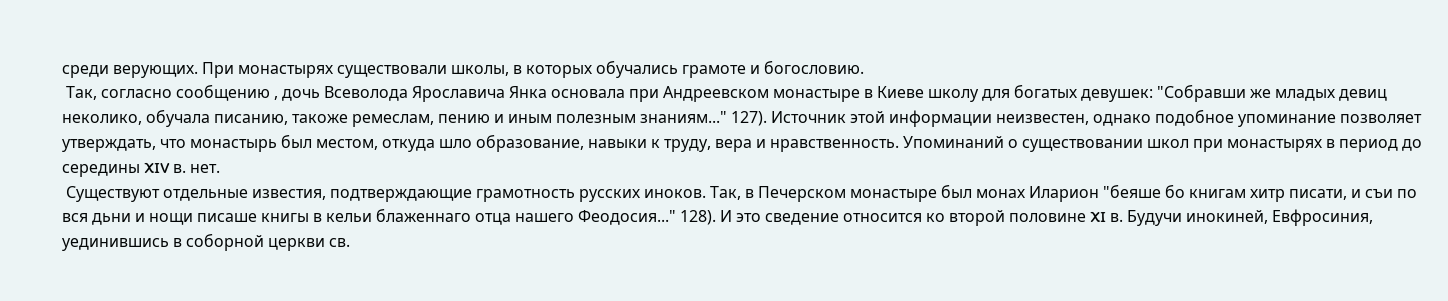среди верующих. При монастырях существовали школы, в которых обучались грамоте и богословию.
 Так, согласно сообщению , дочь Всеволода Ярославича Янка основала при Андреевском монастыре в Киеве школу для богатых девушек: "Собравши же младых девиц неколико, обучала писанию, такоже ремеслам, пению и иным полезным знаниям..." 127). Источник этой информации неизвестен, однако подобное упоминание позволяет утверждать, что монастырь был местом, откуда шло образование, навыки к труду, вера и нравственность. Упоминаний о существовании школ при монастырях в период до середины XIV в. нет.
 Существуют отдельные известия, подтверждающие грамотность русских иноков. Так, в Печерском монастыре был монах Иларион "беяше бо книгам хитр писати, и съи по вся дьни и нощи писаше книгы в кельи блаженнаго отца нашего Феодосия..." 128). И это сведение относится ко второй половине XI в. Будучи инокиней, Евфросиния, уединившись в соборной церкви св.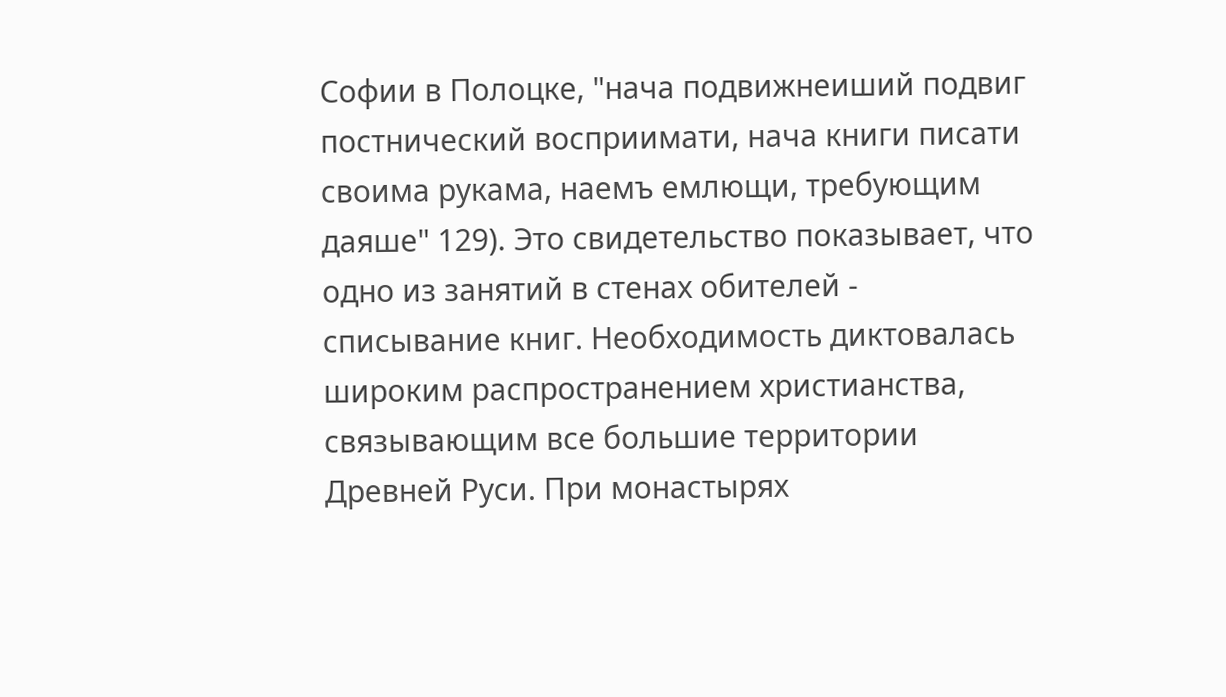Софии в Полоцке, "нача подвижнеиший подвиг постнический восприимати, нача книги писати своима рукама, наемъ емлющи, требующим даяше" 129). Это свидетельство показывает, что одно из занятий в стенах обителей - списывание книг. Необходимость диктовалась широким распространением христианства, связывающим все большие территории Древней Руси. При монастырях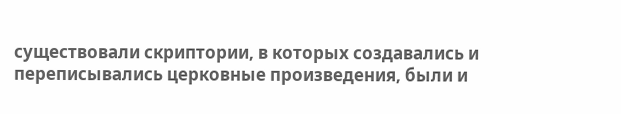существовали скриптории, в которых создавались и переписывались церковные произведения, были и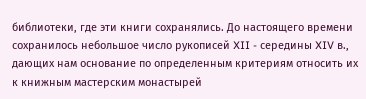библиотеки, где эти книги сохранялись. До настоящего времени сохранилось небольшое число рукописей XII - середины XIV в., дающих нам основание по определенным критериям относить их к книжным мастерским монастырей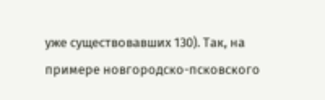уже существовавших 130). Так, на примере новгородско-псковского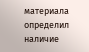материала определил наличие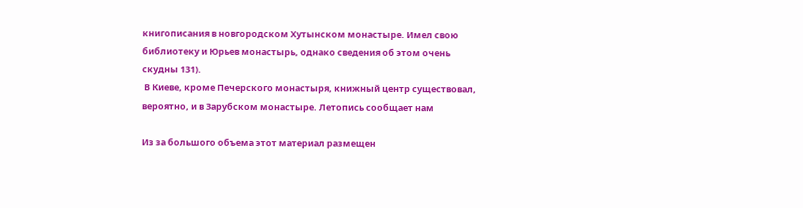книгописания в новгородском Хутынском монастыре. Имел свою библиотеку и Юрьев монастырь, однако сведения об этом очень скудны 131).
 В Киеве, кроме Печерского монастыря, книжный центр существовал, вероятно, и в Зарубском монастыре. Летопись сообщает нам

Из за большого объема этот материал размещен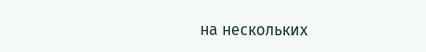на нескольких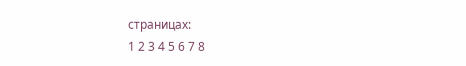страницах:
1 2 3 4 5 6 7 8